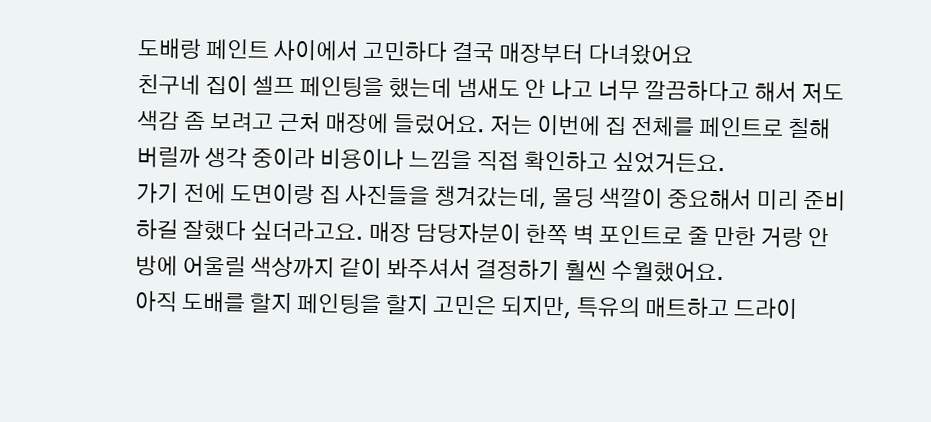도배랑 페인트 사이에서 고민하다 결국 매장부터 다녀왔어요
친구네 집이 셀프 페인팅을 했는데 냄새도 안 나고 너무 깔끔하다고 해서 저도 색감 좀 보려고 근처 매장에 들렀어요. 저는 이번에 집 전체를 페인트로 칠해버릴까 생각 중이라 비용이나 느낌을 직접 확인하고 싶었거든요.
가기 전에 도면이랑 집 사진들을 챙겨갔는데, 몰딩 색깔이 중요해서 미리 준비하길 잘했다 싶더라고요. 매장 담당자분이 한쪽 벽 포인트로 줄 만한 거랑 안방에 어울릴 색상까지 같이 봐주셔서 결정하기 훨씬 수월했어요.
아직 도배를 할지 페인팅을 할지 고민은 되지만, 특유의 매트하고 드라이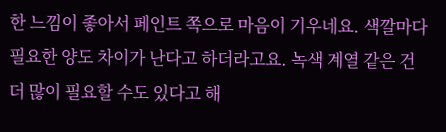한 느낌이 좋아서 페인트 쪽으로 마음이 기우네요. 색깔마다 필요한 양도 차이가 난다고 하더라고요. 녹색 계열 같은 건 더 많이 필요할 수도 있다고 해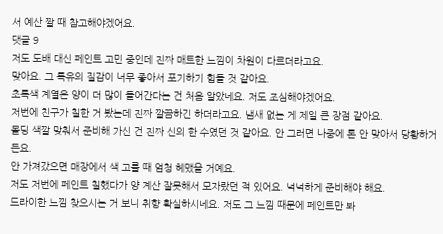서 예산 짤 때 참고해야겠어요.
댓글 9
저도 도배 대신 페인트 고민 중인데 진짜 매트한 느낌이 차원이 다르더라고요.
맞아요. 그 특유의 질감이 너무 좋아서 포기하기 힘들 것 같아요.
초록색 계열은 양이 더 많이 들어간다는 건 처음 알았네요. 저도 조심해야겠어요.
저번에 친구가 칠한 거 봤는데 진짜 깔끔하긴 하더라고요. 냄새 없는 게 제일 큰 장점 같아요.
몰딩 색깔 맞춰서 준비해 가신 건 진짜 신의 한 수였던 것 같아요. 안 그러면 나중에 톤 안 맞아서 당황하거든요.
안 가져갔으면 매장에서 색 고를 때 엄청 헤맸을 거예요.
저도 저번에 페인트 칠했다가 양 계산 잘못해서 모자랐던 적 있어요. 넉넉하게 준비해야 해요.
드라이한 느낌 찾으시는 거 보니 취향 확실하시네요. 저도 그 느낌 때문에 페인트만 봐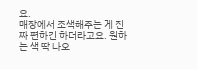요.
매장에서 조색해주는 게 진짜 편하긴 하더라고요. 원하는 색 딱 나오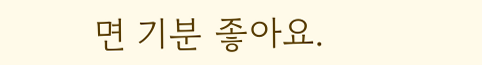면 기분 좋아요.